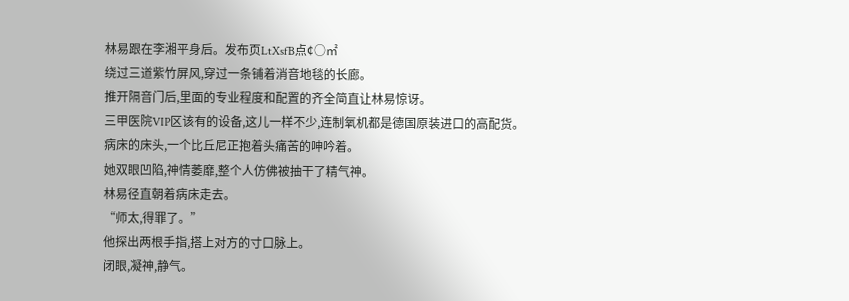林易跟在李湘平身后。发布页LtXsfB点¢○㎡
绕过三道紫竹屏风,穿过一条铺着消音地毯的长廊。
推开隔音门后,里面的专业程度和配置的齐全简直让林易惊讶。
三甲医院VIP区该有的设备,这儿一样不少,连制氧机都是德国原装进口的高配货。
病床的床头,一个比丘尼正抱着头痛苦的呻吟着。
她双眼凹陷,神情萎靡,整个人仿佛被抽干了精气神。
林易径直朝着病床走去。
“师太,得罪了。”
他探出两根手指,搭上对方的寸口脉上。
闭眼,凝神,静气。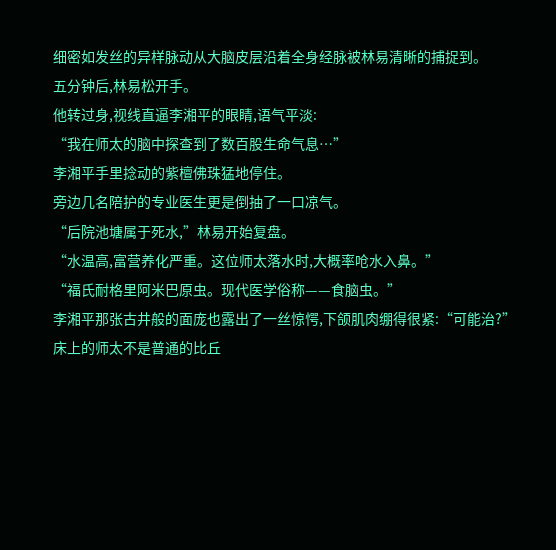细密如发丝的异样脉动从大脑皮层沿着全身经脉被林易清晰的捕捉到。
五分钟后,林易松开手。
他转过身,视线直逼李湘平的眼睛,语气平淡:
“我在师太的脑中探查到了数百股生命气息…”
李湘平手里捻动的紫檀佛珠猛地停住。
旁边几名陪护的专业医生更是倒抽了一口凉气。
“后院池塘属于死水,”林易开始复盘。
“水温高,富营养化严重。这位师太落水时,大概率呛水入鼻。”
“福氏耐格里阿米巴原虫。现代医学俗称——食脑虫。”
李湘平那张古井般的面庞也露出了一丝惊愕,下颌肌肉绷得很紧:“可能治?”
床上的师太不是普通的比丘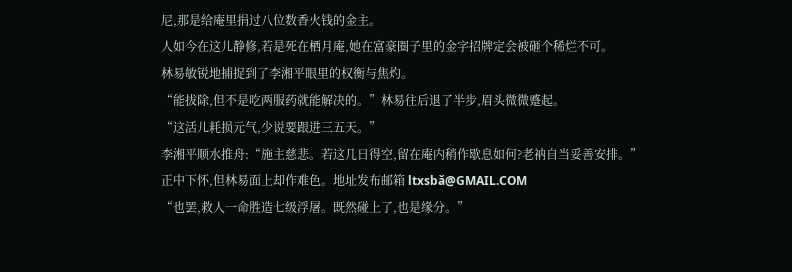尼,那是给庵里捐过八位数香火钱的金主。
人如今在这儿静修,若是死在栖月庵,她在富豪圈子里的金字招牌定会被砸个稀烂不可。
林易敏锐地捕捉到了李湘平眼里的权衡与焦灼。
“能拔除,但不是吃两服药就能解决的。”林易往后退了半步,眉头微微蹙起。
“这活儿耗损元气,少说要跟进三五天。”
李湘平顺水推舟:“施主慈悲。若这几日得空,留在庵内稍作歇息如何?老衲自当妥善安排。”
正中下怀,但林易面上却作难色。地址发布邮箱 ltxsbǎ@GMAIL.COM
“也罢,救人一命胜造七级浮屠。既然碰上了,也是缘分。”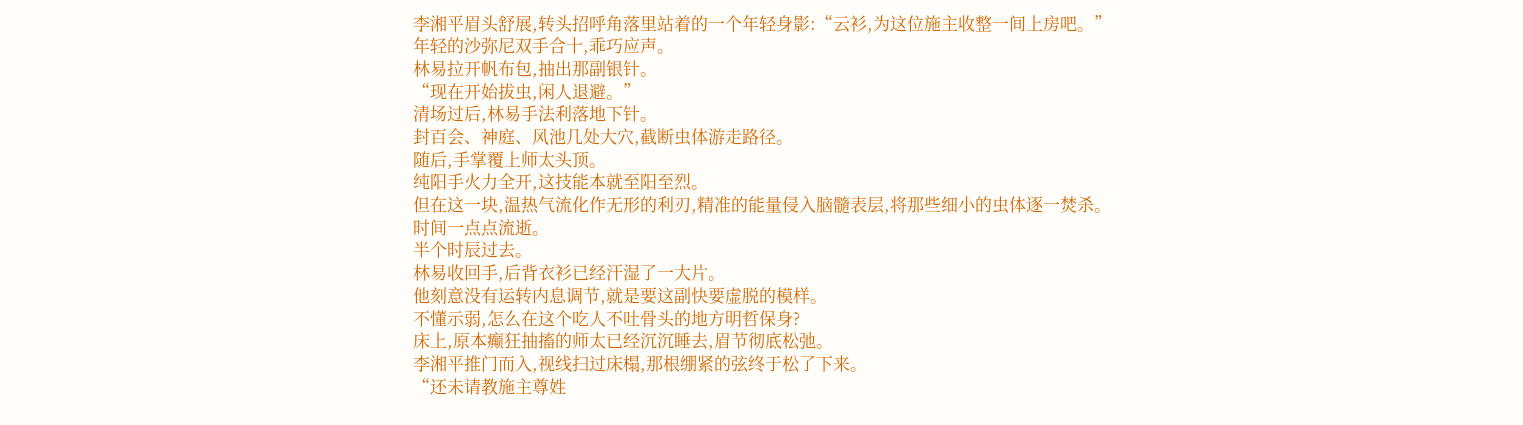李湘平眉头舒展,转头招呼角落里站着的一个年轻身影:“云衫,为这位施主收整一间上房吧。”
年轻的沙弥尼双手合十,乖巧应声。
林易拉开帆布包,抽出那副银针。
“现在开始拔虫,闲人退避。”
清场过后,林易手法利落地下针。
封百会、神庭、风池几处大穴,截断虫体游走路径。
随后,手掌覆上师太头顶。
纯阳手火力全开,这技能本就至阳至烈。
但在这一块,温热气流化作无形的利刃,精准的能量侵入脑髓表层,将那些细小的虫体逐一焚杀。
时间一点点流逝。
半个时辰过去。
林易收回手,后背衣衫已经汗湿了一大片。
他刻意没有运转内息调节,就是要这副快要虚脱的模样。
不懂示弱,怎么在这个吃人不吐骨头的地方明哲保身?
床上,原本癫狂抽搐的师太已经沉沉睡去,眉节彻底松弛。
李湘平推门而入,视线扫过床榻,那根绷紧的弦终于松了下来。
“还未请教施主尊姓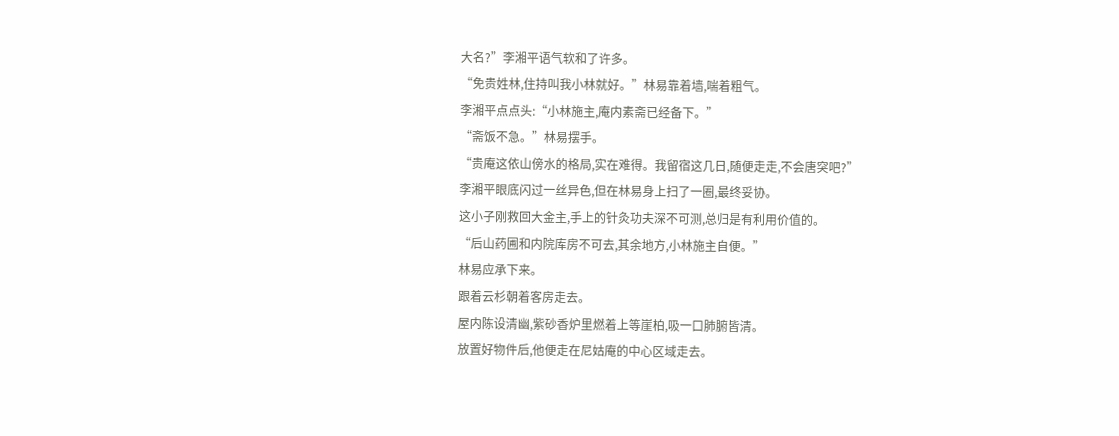大名?”李湘平语气软和了许多。
“免贵姓林,住持叫我小林就好。”林易靠着墙,喘着粗气。
李湘平点点头:“小林施主,庵内素斋已经备下。”
“斋饭不急。”林易摆手。
“贵庵这依山傍水的格局,实在难得。我留宿这几日,随便走走,不会唐突吧?”
李湘平眼底闪过一丝异色,但在林易身上扫了一圈,最终妥协。
这小子刚救回大金主,手上的针灸功夫深不可测,总归是有利用价值的。
“后山药圃和内院库房不可去,其余地方,小林施主自便。”
林易应承下来。
跟着云杉朝着客房走去。
屋内陈设清幽,紫砂香炉里燃着上等崖柏,吸一口肺腑皆清。
放置好物件后,他便走在尼姑庵的中心区域走去。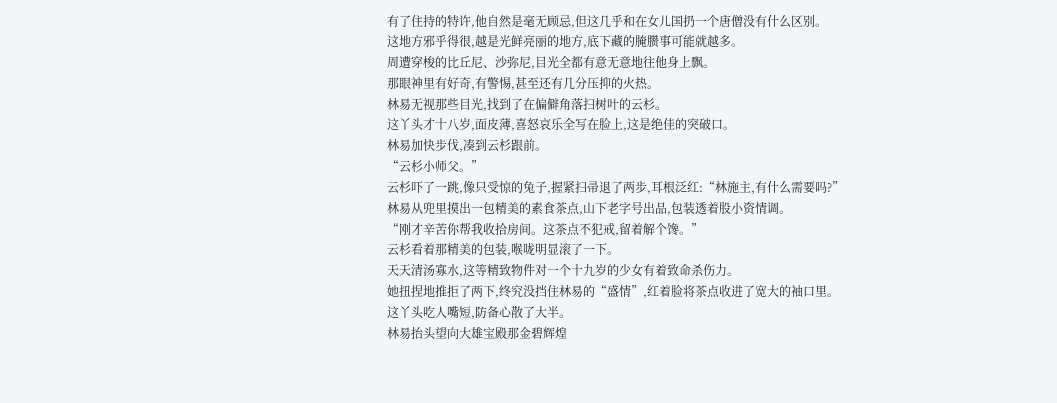有了住持的特许,他自然是毫无顾忌,但这几乎和在女儿国扔一个唐僧没有什么区别。
这地方邪乎得很,越是光鲜亮丽的地方,底下藏的腌臜事可能就越多。
周遭穿梭的比丘尼、沙弥尼,目光全都有意无意地往他身上飘。
那眼神里有好奇,有警惕,甚至还有几分压抑的火热。
林易无视那些目光,找到了在偏僻角落扫树叶的云杉。
这丫头才十八岁,面皮薄,喜怒哀乐全写在脸上,这是绝佳的突破口。
林易加快步伐,凑到云杉跟前。
“云杉小师父。”
云杉吓了一跳,像只受惊的兔子,握紧扫帚退了两步,耳根泛红:“林施主,有什么需要吗?”
林易从兜里摸出一包精美的素食茶点,山下老字号出品,包装透着股小资情调。
“刚才辛苦你帮我收拾房间。这茶点不犯戒,留着解个馋。”
云杉看着那精美的包装,喉咙明显滚了一下。
天天清汤寡水,这等精致物件对一个十九岁的少女有着致命杀伤力。
她扭捏地推拒了两下,终究没挡住林易的“盛情”,红着脸将茶点收进了宽大的袖口里。
这丫头吃人嘴短,防备心散了大半。
林易抬头望向大雄宝殿那金碧辉煌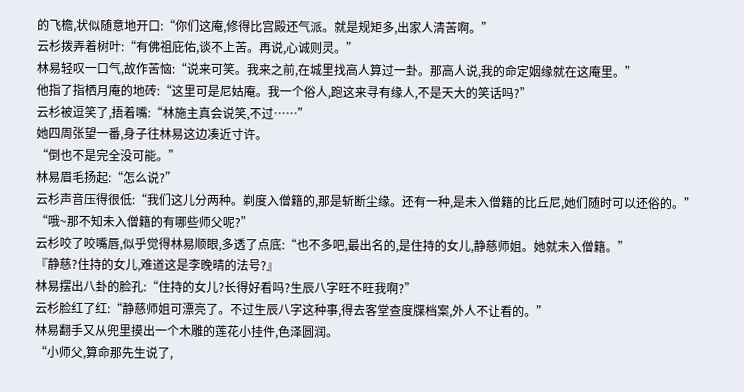的飞檐,状似随意地开口:“你们这庵,修得比宫殿还气派。就是规矩多,出家人清苦啊。”
云杉拨弄着树叶:“有佛祖庇佑,谈不上苦。再说,心诚则灵。”
林易轻叹一口气,故作苦恼:“说来可笑。我来之前,在城里找高人算过一卦。那高人说,我的命定姻缘就在这庵里。”
他指了指栖月庵的地砖:“这里可是尼姑庵。我一个俗人,跑这来寻有缘人,不是天大的笑话吗?”
云杉被逗笑了,捂着嘴:“林施主真会说笑,不过……”
她四周张望一番,身子往林易这边凑近寸许。
“倒也不是完全没可能。”
林易眉毛扬起:“怎么说?”
云杉声音压得很低:“我们这儿分两种。剃度入僧籍的,那是斩断尘缘。还有一种,是未入僧籍的比丘尼,她们随时可以还俗的。”
“哦~那不知未入僧籍的有哪些师父呢?”
云杉咬了咬嘴唇,似乎觉得林易顺眼,多透了点底:“也不多吧,最出名的,是住持的女儿,静慈师姐。她就未入僧籍。”
『静慈?住持的女儿,难道这是李晚晴的法号?』
林易摆出八卦的脸孔:“住持的女儿?长得好看吗?生辰八字旺不旺我啊?”
云杉脸红了红:“静慈师姐可漂亮了。不过生辰八字这种事,得去客堂查度牒档案,外人不让看的。”
林易翻手又从兜里摸出一个木雕的莲花小挂件,色泽圆润。
“小师父,算命那先生说了,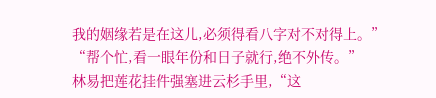我的姻缘若是在这儿,必须得看八字对不对得上。”
“帮个忙,看一眼年份和日子就行,绝不外传。”
林易把莲花挂件强塞进云杉手里,“这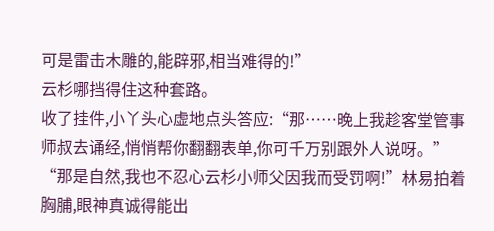可是雷击木雕的,能辟邪,相当难得的!”
云杉哪挡得住这种套路。
收了挂件,小丫头心虚地点头答应:“那……晚上我趁客堂管事师叔去诵经,悄悄帮你翻翻表单,你可千万别跟外人说呀。”
“那是自然,我也不忍心云杉小师父因我而受罚啊!”林易拍着胸脯,眼神真诚得能出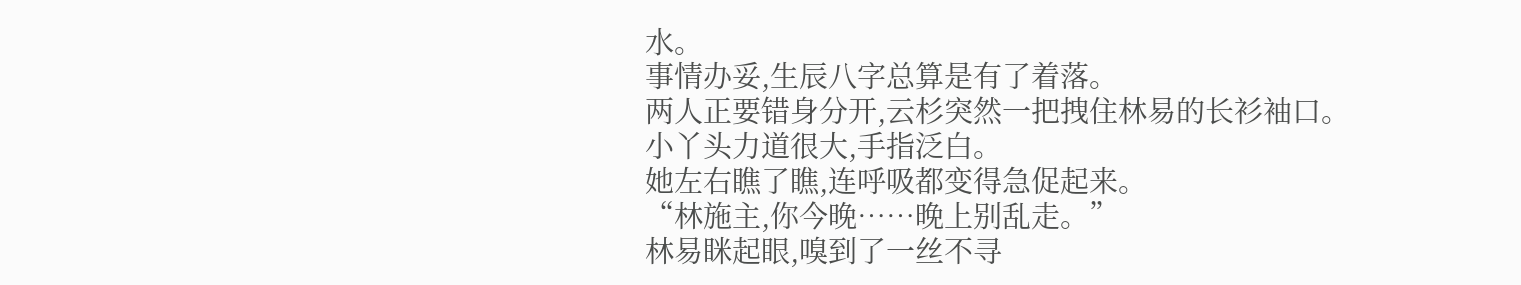水。
事情办妥,生辰八字总算是有了着落。
两人正要错身分开,云杉突然一把拽住林易的长衫袖口。
小丫头力道很大,手指泛白。
她左右瞧了瞧,连呼吸都变得急促起来。
“林施主,你今晚……晚上别乱走。”
林易眯起眼,嗅到了一丝不寻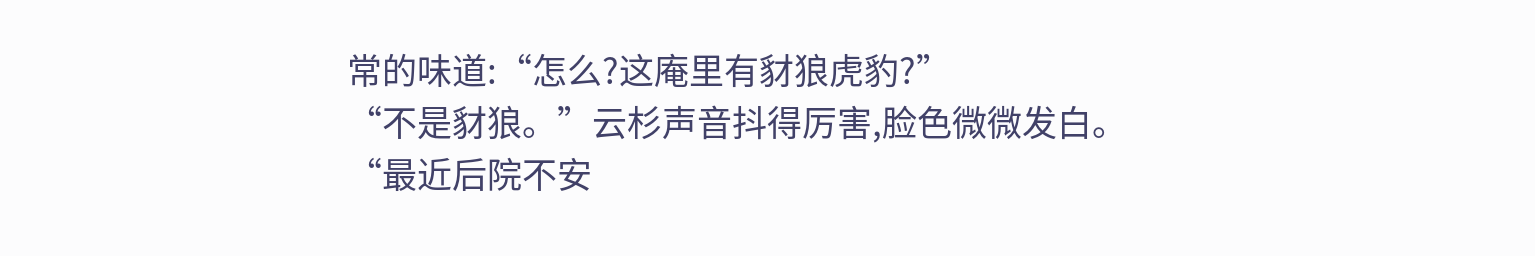常的味道:“怎么?这庵里有豺狼虎豹?”
“不是豺狼。”云杉声音抖得厉害,脸色微微发白。
“最近后院不安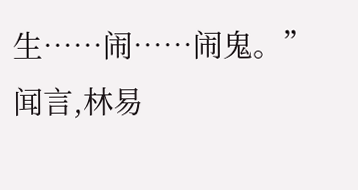生……闹……闹鬼。”
闻言,林易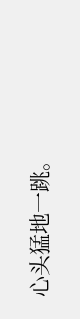心头猛地一跳。